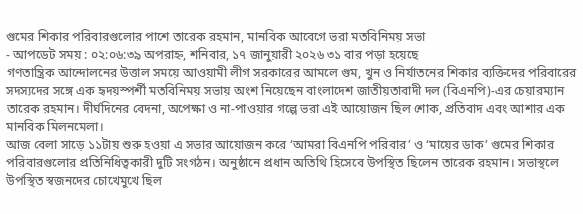গুমের শিকার পরিবারগুলোর পাশে তারেক রহমান, মানবিক আবেগে ভরা মতবিনিময় সভা
- আপডেট সময় : ০২:০৬:৩৯ অপরাহ্ন, শনিবার, ১৭ জানুয়ারী ২০২৬ ৩১ বার পড়া হয়েছে
গণতান্ত্রিক আন্দোলনের উত্তাল সময়ে আওয়ামী লীগ সরকারের আমলে গুম, খুন ও নির্যাতনের শিকার ব্যক্তিদের পরিবারের সদস্যদের সঙ্গে এক হৃদয়স্পর্শী মতবিনিময় সভায় অংশ নিয়েছেন বাংলাদেশ জাতীয়তাবাদী দল (বিএনপি)-এর চেয়ারম্যান তারেক রহমান। দীর্ঘদিনের বেদনা, অপেক্ষা ও না-পাওয়ার গল্পে ভরা এই আয়োজন ছিল শোক, প্রতিবাদ এবং আশার এক মানবিক মিলনমেলা।
আজ বেলা সাড়ে ১১টায় শুরু হওয়া এ সভার আয়োজন করে ‘আমরা বিএনপি পরিবার’ ও ‘মায়ের ডাক’ গুমের শিকার পরিবারগুলোর প্রতিনিধিত্বকারী দুটি সংগঠন। অনুষ্ঠানে প্রধান অতিথি হিসেবে উপস্থিত ছিলেন তারেক রহমান। সভাস্থলে উপস্থিত স্বজনদের চোখেমুখে ছিল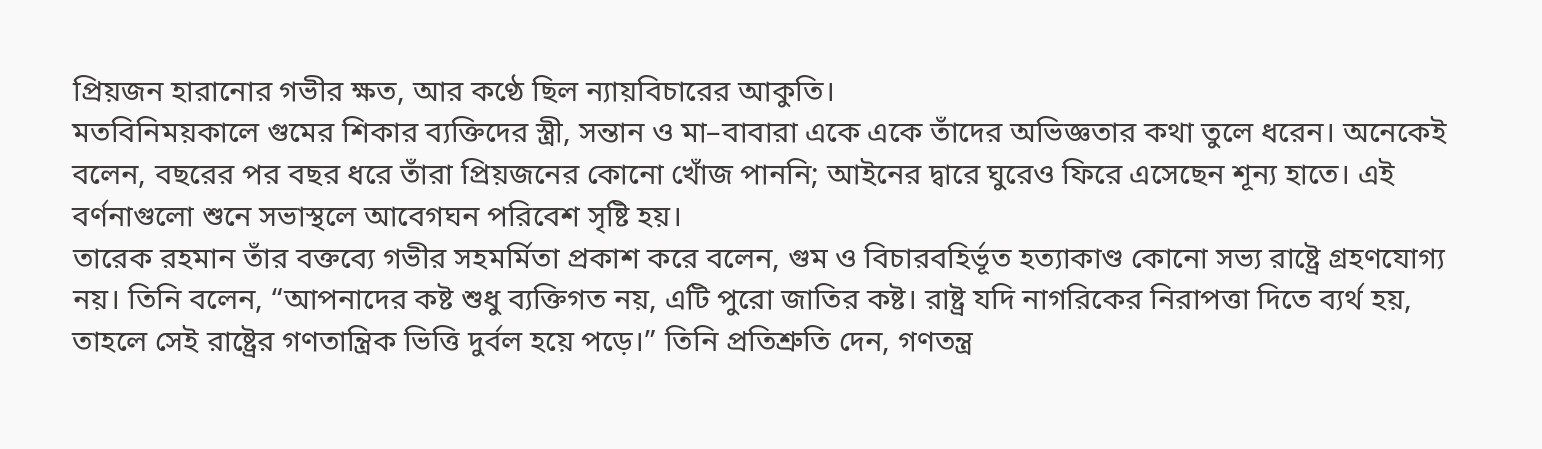প্রিয়জন হারানোর গভীর ক্ষত, আর কণ্ঠে ছিল ন্যায়বিচারের আকুতি।
মতবিনিময়কালে গুমের শিকার ব্যক্তিদের স্ত্রী, সন্তান ও মা–বাবারা একে একে তাঁদের অভিজ্ঞতার কথা তুলে ধরেন। অনেকেই বলেন, বছরের পর বছর ধরে তাঁরা প্রিয়জনের কোনো খোঁজ পাননি; আইনের দ্বারে ঘুরেও ফিরে এসেছেন শূন্য হাতে। এই বর্ণনাগুলো শুনে সভাস্থলে আবেগঘন পরিবেশ সৃষ্টি হয়।
তারেক রহমান তাঁর বক্তব্যে গভীর সহমর্মিতা প্রকাশ করে বলেন, গুম ও বিচারবহির্ভূত হত্যাকাণ্ড কোনো সভ্য রাষ্ট্রে গ্রহণযোগ্য নয়। তিনি বলেন, “আপনাদের কষ্ট শুধু ব্যক্তিগত নয়, এটি পুরো জাতির কষ্ট। রাষ্ট্র যদি নাগরিকের নিরাপত্তা দিতে ব্যর্থ হয়, তাহলে সেই রাষ্ট্রের গণতান্ত্রিক ভিত্তি দুর্বল হয়ে পড়ে।” তিনি প্রতিশ্রুতি দেন, গণতন্ত্র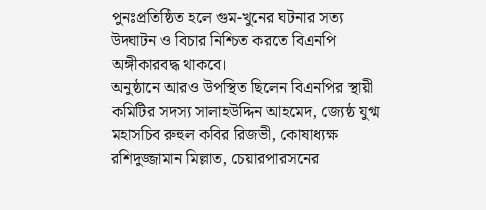পুনঃপ্রতিষ্ঠিত হলে গুম-খুনের ঘটনার সত্য উদ্ঘাটন ও বিচার নিশ্চিত করতে বিএনপি অঙ্গীকারবদ্ধ থাকবে।
অনুষ্ঠানে আরও উপস্থিত ছিলেন বিএনপির স্থায়ী কমিটির সদস্য সালাহউদ্দিন আহমেদ, জ্যেষ্ঠ যুগ্ম মহাসচিব রুহুল কবির রিজভী, কোষাধ্যক্ষ রশিদুজ্জামান মিল্লাত, চেয়ারপারসনের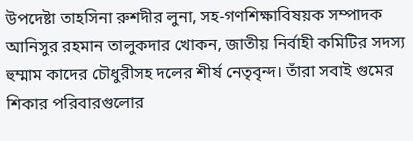উপদেষ্টা তাহসিনা রুশদীর লুনা, সহ-গণশিক্ষাবিষয়ক সম্পাদক আনিসুর রহমান তালুকদার খোকন, জাতীয় নির্বাহী কমিটির সদস্য হুম্মাম কাদের চৌধুরীসহ দলের শীর্ষ নেতৃবৃন্দ। তাঁরা সবাই গুমের শিকার পরিবারগুলোর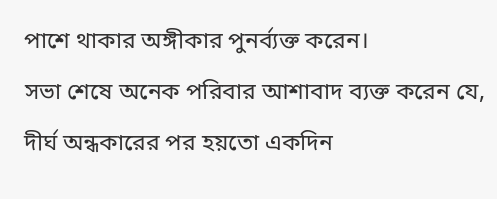পাশে থাকার অঙ্গীকার পুনর্ব্যক্ত করেন।
সভা শেষে অনেক পরিবার আশাবাদ ব্যক্ত করেন যে, দীর্ঘ অন্ধকারের পর হয়তো একদিন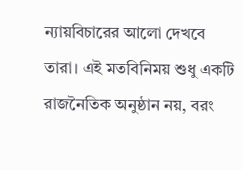ন্যায়বিচারের আলো দেখবে তারা। এই মতবিনিময় শুধু একটি রাজনৈতিক অনুষ্ঠান নয়, বরং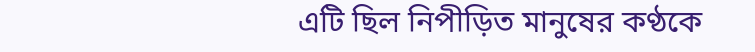এটি ছিল নিপীড়িত মানুষের কণ্ঠকে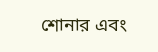শোনার এবং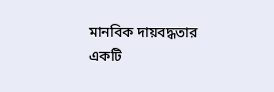মানবিক দায়বদ্ধতার একটি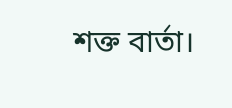শক্ত বার্তা।